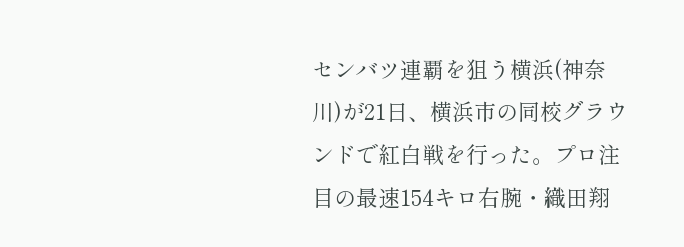センバツ連覇を狙う横浜(神奈川)が21日、横浜市の同校グラウンドで紅白戦を行った。プロ注目の最速154キロ右腕・織田翔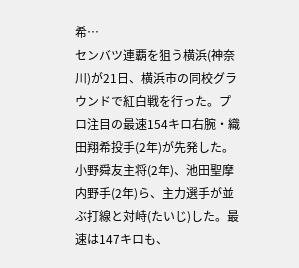希…
センバツ連覇を狙う横浜(神奈川)が21日、横浜市の同校グラウンドで紅白戦を行った。プロ注目の最速154キロ右腕・織田翔希投手(2年)が先発した。
小野舜友主将(2年)、池田聖摩内野手(2年)ら、主力選手が並ぶ打線と対峙(たいじ)した。最速は147キロも、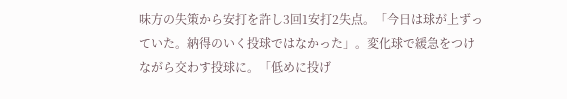味方の失策から安打を許し3回1安打2失点。「今日は球が上ずっていた。納得のいく投球ではなかった」。変化球で緩急をつけながら交わす投球に。「低めに投げ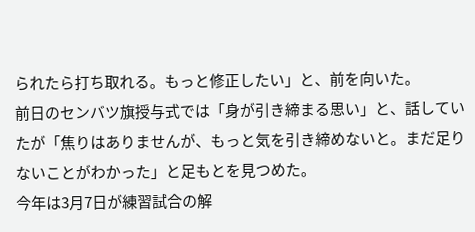られたら打ち取れる。もっと修正したい」と、前を向いた。
前日のセンバツ旗授与式では「身が引き締まる思い」と、話していたが「焦りはありませんが、もっと気を引き締めないと。まだ足りないことがわかった」と足もとを見つめた。
今年は3月7日が練習試合の解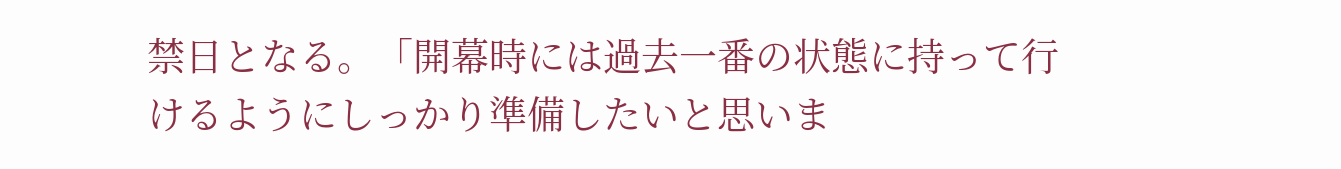禁日となる。「開幕時には過去一番の状態に持って行けるようにしっかり準備したいと思いま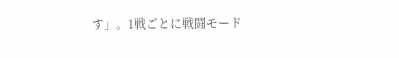す」。1戦ごとに戦闘モード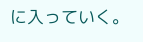に入っていく。